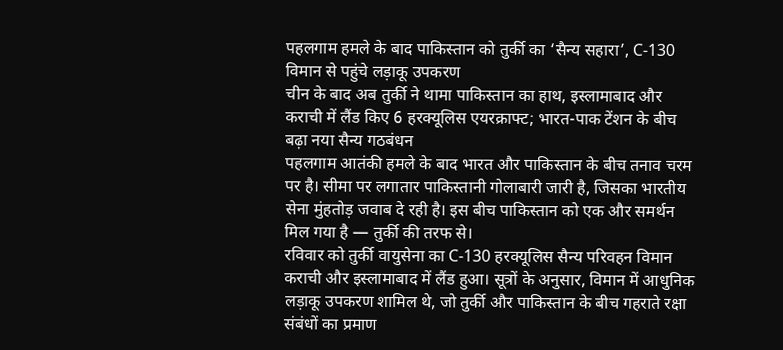पहलगाम हमले के बाद पाकिस्तान को तुर्की का ‘सैन्य सहारा’, C-130 विमान से पहुंचे लड़ाकू उपकरण
चीन के बाद अब तुर्की ने थामा पाकिस्तान का हाथ, इस्लामाबाद और कराची में लैंड किए 6 हरक्यूलिस एयरक्राफ्ट; भारत-पाक टेंशन के बीच बढ़ा नया सैन्य गठबंधन
पहलगाम आतंकी हमले के बाद भारत और पाकिस्तान के बीच तनाव चरम पर है। सीमा पर लगातार पाकिस्तानी गोलाबारी जारी है, जिसका भारतीय सेना मुंहतोड़ जवाब दे रही है। इस बीच पाकिस्तान को एक और समर्थन मिल गया है — तुर्की की तरफ से।
रविवार को तुर्की वायुसेना का C-130 हरक्यूलिस सैन्य परिवहन विमान कराची और इस्लामाबाद में लैंड हुआ। सूत्रों के अनुसार, विमान में आधुनिक लड़ाकू उपकरण शामिल थे, जो तुर्की और पाकिस्तान के बीच गहराते रक्षा संबंधों का प्रमाण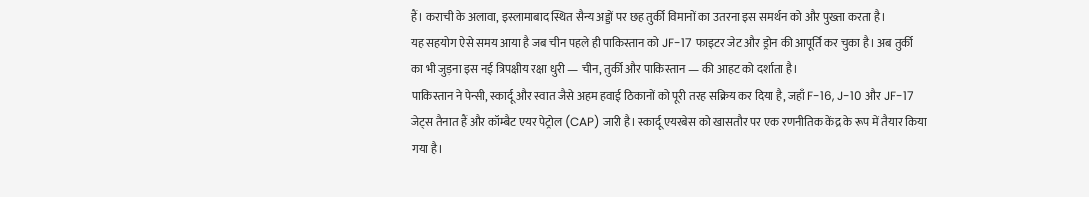हैं। कराची के अलावा, इस्लामाबाद स्थित सैन्य अड्डों पर छह तुर्की विमानों का उतरना इस समर्थन को और पुख्ता करता है।
यह सहयोग ऐसे समय आया है जब चीन पहले ही पाकिस्तान को JF-17 फाइटर जेट और ड्रोन की आपूर्ति कर चुका है। अब तुर्की का भी जुड़ना इस नई त्रिपक्षीय रक्षा धुरी — चीन, तुर्की और पाकिस्तान — की आहट को दर्शाता है।
पाकिस्तान ने पेन्सी, स्कार्दू और स्वात जैसे अहम हवाई ठिकानों को पूरी तरह सक्रिय कर दिया है, जहाँ F-16, J-10 और JF-17 जेट्स तैनात हैं और कॉम्बैट एयर पेट्रोल (CAP) जारी है। स्कार्दू एयरबेस को खासतौर पर एक रणनीतिक केंद्र के रूप में तैयार किया गया है।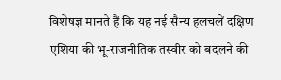विशेषज्ञ मानते हैं कि यह नई सैन्य हलचलें दक्षिण एशिया की भू-राजनीतिक तस्वीर को बदलने की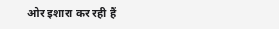ओर इशारा कर रही हैं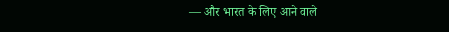— और भारत के लिए आने वाले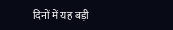दिनों में यह बड़ी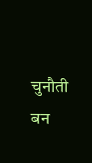चुनौती बन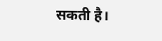सकती है।